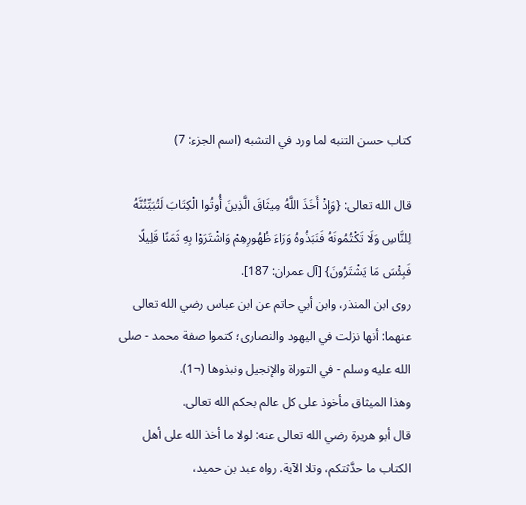كتاب حسن التنبه لما ورد في التشبه (اسم الجزء: 7)

قال الله تعالى: {وَإِذْ أَخَذَ اللَّهُ مِيثَاقَ الَّذِينَ أُوتُوا الْكِتَابَ لَتُبَيِّنُنَّهُ لِلنَّاسِ وَلَا تَكْتُمُونَهُ فَنَبَذُوهُ وَرَاءَ ظُهُورِهِمْ وَاشْتَرَوْا بِهِ ثَمَنًا قَلِيلًا فَبِئْسَ مَا يَشْتَرُونَ} [آل عمران: 187].
روى ابن المنذر، وابن أبي حاتم عن ابن عباس رضي الله تعالى عنهما: أنها نزلت في اليهود والنصارى؛ كتموا صفة محمد - صلى الله عليه وسلم - في التوراة والإنجيل ونبذوها (¬1).
وهذا الميثاق مأخوذ على كل عالم بحكم الله تعالى.
قال أبو هريرة رضي الله تعالى عنه: لولا ما أخذ الله على أهل الكتاب ما حدَّثتكم، وتلا الآية. رواه عبد بن حميد،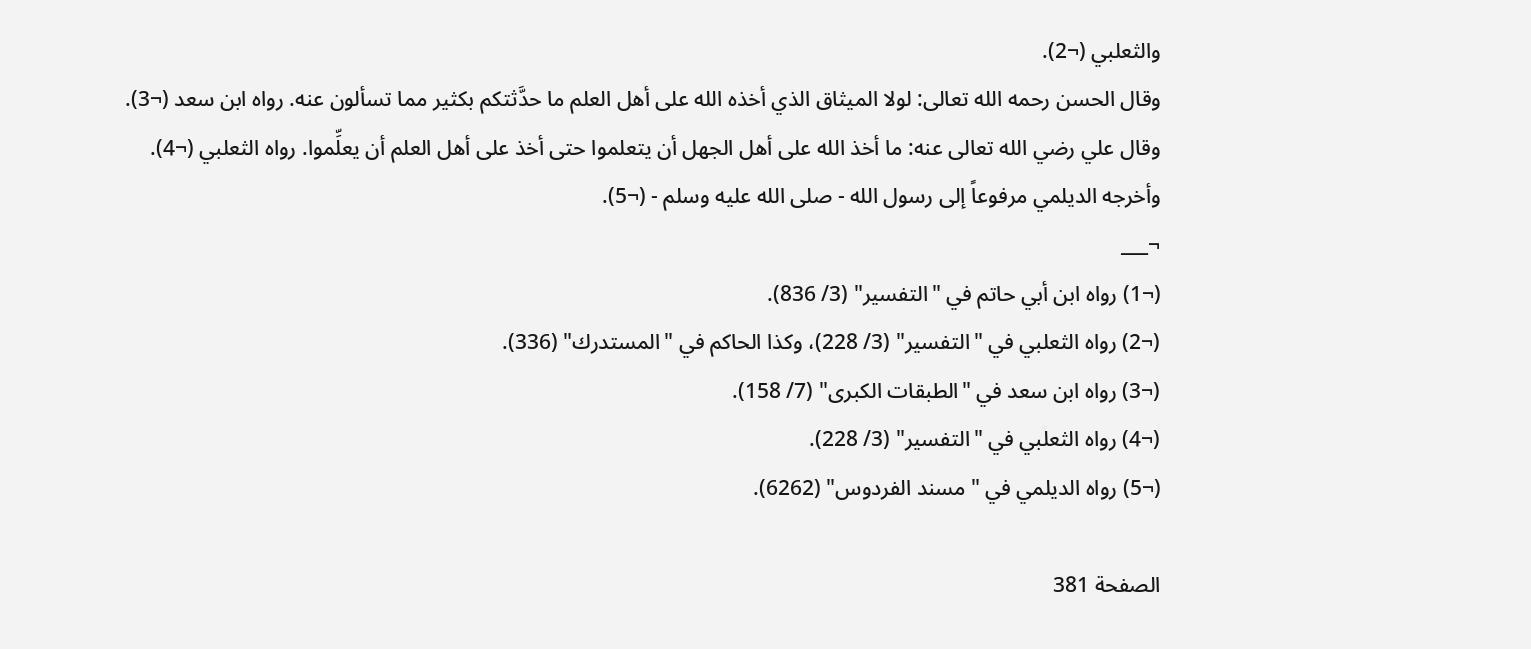والثعلبي (¬2).
وقال الحسن رحمه الله تعالى: لولا الميثاق الذي أخذه الله على أهل العلم ما حدَّثتكم بكثير مما تسألون عنه. رواه ابن سعد (¬3).
وقال علي رضي الله تعالى عنه: ما أخذ الله على أهل الجهل أن يتعلموا حتى أخذ على أهل العلم أن يعلِّموا. رواه الثعلبي (¬4).
وأخرجه الديلمي مرفوعاً إلى رسول الله - صلى الله عليه وسلم - (¬5).
¬___
(¬1) رواه ابن أبي حاتم في "التفسير" (3/ 836).
(¬2) رواه الثعلبي في "التفسير" (3/ 228)، وكذا الحاكم في "المستدرك" (336).
(¬3) رواه ابن سعد في "الطبقات الكبرى" (7/ 158).
(¬4) رواه الثعلبي في "التفسير" (3/ 228).
(¬5) رواه الديلمي في "مسند الفردوس" (6262).

الصفحة 381